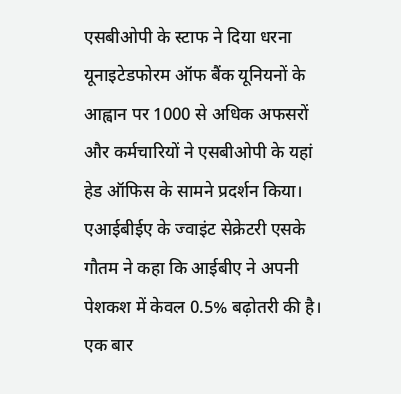एसबीओपी के स्टाफ ने दिया धरना
यूनाइटेडफोरम ऑफ बैंक यूनियनों के आह्वान पर 1000 से अधिक अफसरों और कर्मचारियों ने एसबीओपी के यहां हेड ऑफिस के सामने प्रदर्शन किया। एआईबीईए के ज्वाइंट सेक्रेटरी एसके गौतम ने कहा कि आईबीए ने अपनी पेशकश में केवल 0.5% बढ़ोतरी की है। एक बार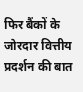फिर बैंकों के जोरदार वित्तीय प्रदर्शन की बात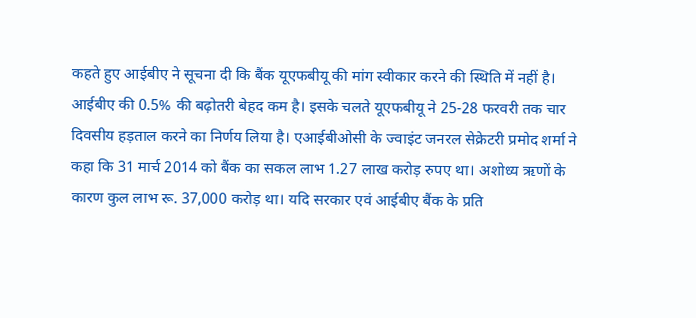कहते हुए आईबीए ने सूचना दी कि बैंक यूएफबीयू की मांग स्वीकार करने की स्थिति में नहीं है। आईबीए की 0.5% की बढ़ोतरी बेहद कम है। इसके चलते यूएफबीयू ने 25-28 फरवरी तक चार दिवसीय हड़ताल करने का निर्णय लिया है। एआईबीओसी के ज्वाइंट जनरल सेक्रेटरी प्रमोद शर्मा ने कहा कि 31 मार्च 2014 को बैंक का सकल लाभ 1.27 लाख करोड़ रुपए था। अशोध्य ऋणों के कारण कुल लाभ रू. 37,000 करोड़ था। यदि सरकार एवं आईबीए बैंक के प्रति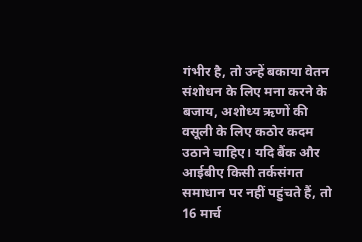गंभीर है, तो उन्हें बकाया वेतन संशोधन के लिए मना करने के बजाय, अशोध्य ऋणों की वसूली के लिए कठोर कदम उठाने चाहिए। यदि बैंक और आईबीए किसी तर्कसंगत समाधान पर नहीं पहुंचते हैं, तो 16 मार्च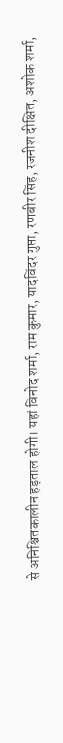से अनिश्चितकालीन हड़ताल होगी। यहां विनोद शर्मा, राम कुमार, यादविंदर गुप्ता, रणबीर सिंह, रजनीश दीक्षित, अशोक शर्मा,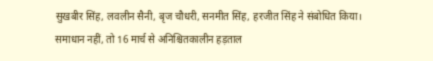सुखबीर सिंह, लवलीन सैनी, बृज चौधरी, सनमीत सिंह, हरजीत सिंह ने संबोधित किया।
समाधान नहीं, तो 16 मार्च से अनिश्चितकालीन हड़ताल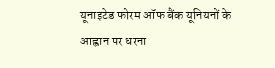यूनाइटेड फोरम ऑफ बैंक यूनियनों के आह्वान पर धरना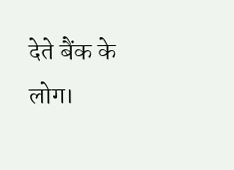देते बैंक के लोग।